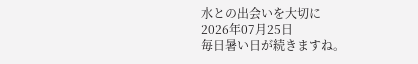水との出会いを大切に
2026年07月25日
毎日暑い日が続きますね。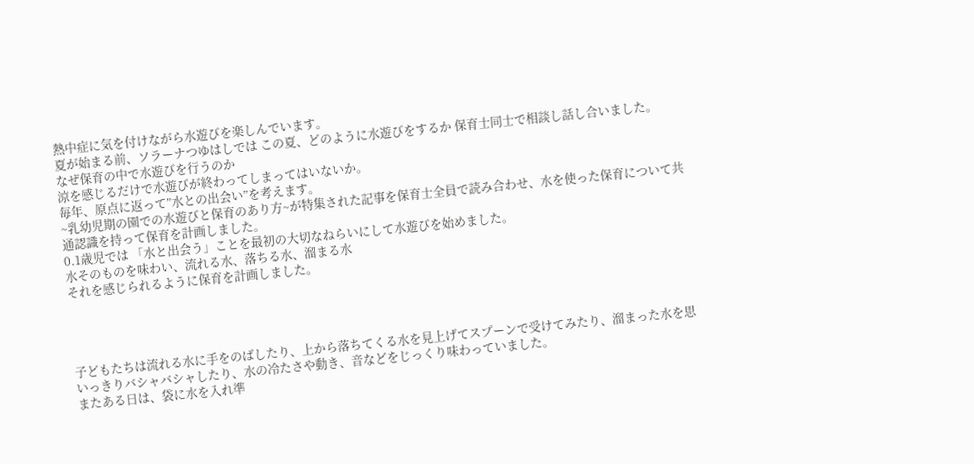熱中症に気を付けながら水遊びを楽しんでいます。
夏が始まる前、ソラーナつゆはしでは この夏、どのように水遊びをするか 保育士同士で相談し話し合いました。
なぜ保育の中で水遊びを行うのか
涼を感じるだけで水遊びが終わってしまってはいないか。
毎年、原点に返って”水との出会い”を考えます。
~乳幼児期の園での水遊びと保育のあり方~が特集された記事を保育士全員で読み合わせ、水を使った保育について共通認識を持って保育を計画しました。
0.1歳児では 「水と出会う」ことを最初の大切なねらいにして水遊びを始めました。
水そのものを味わい、流れる水、落ちる水、溜まる水
それを感じられるように保育を計画しました。




子どもたちは流れる水に手をのばしたり、上から落ちてくる水を見上げてスプーンで受けてみたり、溜まった水を思いっきりバシャバシャしたり、水の冷たさや動き、音などをじっくり味わっていました。
またある日は、袋に水を入れ準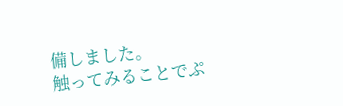備しました。
触ってみることでぷ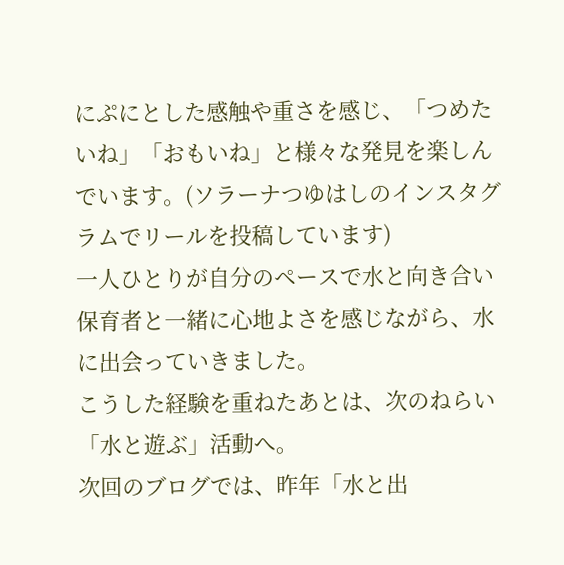にぷにとした感触や重さを感じ、「つめたいね」「おもいね」と様々な発見を楽しんでいます。(ソラーナつゆはしのインスタグラムでリールを投稿しています)
一人ひとりが自分のペースで水と向き合い保育者と一緒に心地よさを感じながら、水に出会っていきました。
こうした経験を重ねたあとは、次のねらい「水と遊ぶ」活動へ。
次回のブログでは、昨年「水と出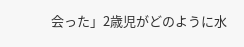会った」2歳児がどのように水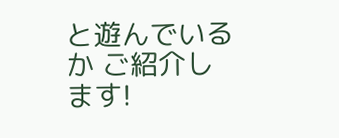と遊んでいるか ご紹介します!